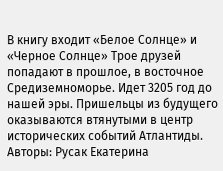В книгу входит «Белое Солнце» и «Черное Солнце» Трое друзей попадают в прошлое, в восточное Средиземноморье. Идет 3205 год до нашей эры. Пришельцы из будущего оказываются втянутыми в центр исторических событий Атлантиды.
Авторы: Русак Екатерина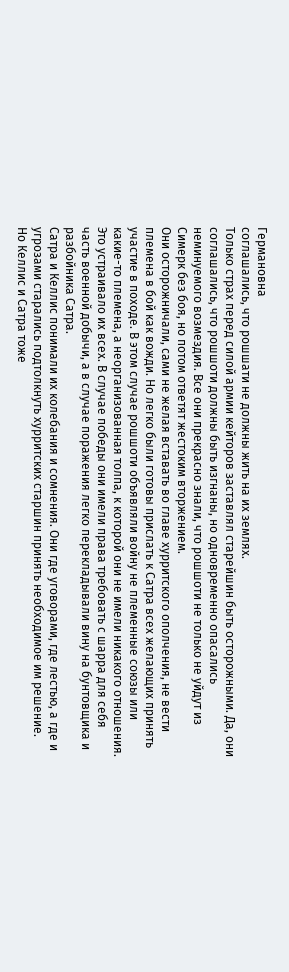Германовна
соглашались, что рошшати не должны жить на их землях.
Только страх перед силой армии кейторов заставлял старейшин быть осторожными. Да, они соглашались, что рошшоти должны быть изгнаны, но одновременно опасались неминуемого возмездия. Все они прекрасно знали, что рошшоти не только не уйдут из Симерк без боя, но потом ответят жестоким вторжением.
Они осторожничали, сами не желая вставать во главе хурритского ополчения, не вести племена в бой как вожди. Но легко были готовы прислать к Сатра всех желающих принять участие в походе. В этом случае рошшоти объявляли войну не племенные союзы или какие-то племена, а неорганизованная толпа, к которой они не имели никакого отношения.
Это устраивало их всех. В случае победы они имели права требовать с шарра для себя часть военной добычи, а в случае поражения легко перекладывали вину на бунтовщика и разбойника Сатра.
Сатра и Келлис понимали их колебания и сомнения. Они где уговорами, где лестью, а где и угрозами старались подтолкнуть хурритских старшин принять необходимое им решение.
Но Келлис и Сатра тоже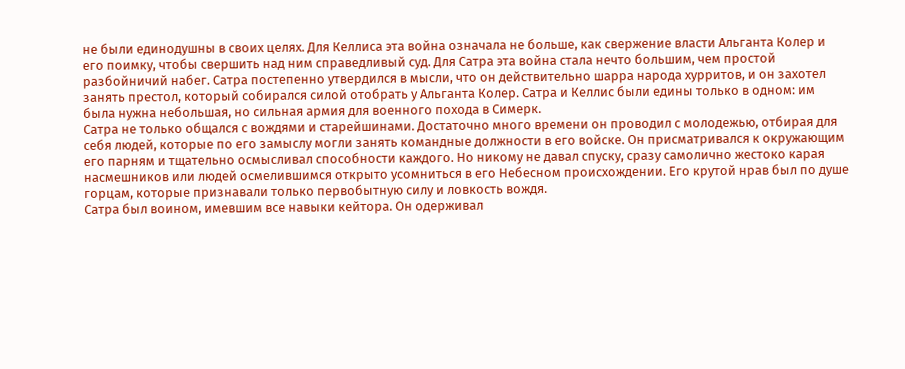не были единодушны в своих целях. Для Келлиса эта война означала не больше, как свержение власти Альганта Колер и его поимку, чтобы свершить над ним справедливый суд. Для Сатра эта война стала нечто большим, чем простой разбойничий набег. Сатра постепенно утвердился в мысли, что он действительно шарра народа хурритов, и он захотел занять престол, который собирался силой отобрать у Альганта Колер. Сатра и Келлис были едины только в одном: им была нужна небольшая, но сильная армия для военного похода в Симерк.
Сатра не только общался с вождями и старейшинами. Достаточно много времени он проводил с молодежью, отбирая для себя людей, которые по его замыслу могли занять командные должности в его войске. Он присматривался к окружающим его парням и тщательно осмысливал способности каждого. Но никому не давал спуску, сразу самолично жестоко карая насмешников или людей осмелившимся открыто усомниться в его Небесном происхождении. Его крутой нрав был по душе горцам, которые признавали только первобытную силу и ловкость вождя.
Сатра был воином, имевшим все навыки кейтора. Он одерживал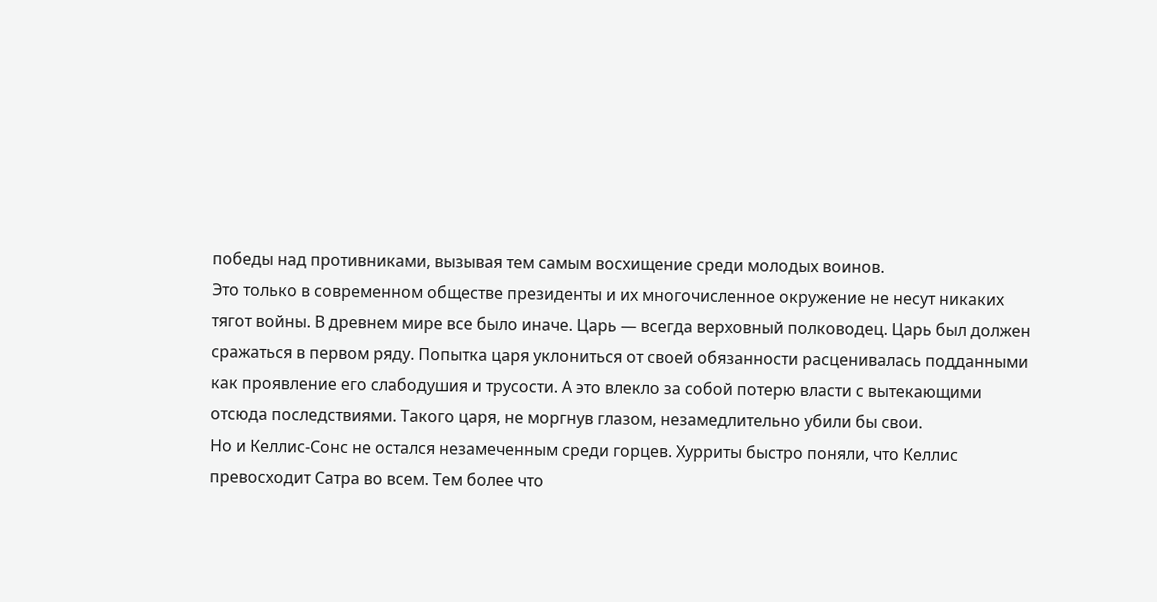победы над противниками, вызывая тем самым восхищение среди молодых воинов.
Это только в современном обществе президенты и их многочисленное окружение не несут никаких тягот войны. В древнем мире все было иначе. Царь — всегда верховный полководец. Царь был должен сражаться в первом ряду. Попытка царя уклониться от своей обязанности расценивалась подданными как проявление его слабодушия и трусости. А это влекло за собой потерю власти с вытекающими отсюда последствиями. Такого царя, не моргнув глазом, незамедлительно убили бы свои.
Но и Келлис-Сонс не остался незамеченным среди горцев. Хурриты быстро поняли, что Келлис превосходит Сатра во всем. Тем более что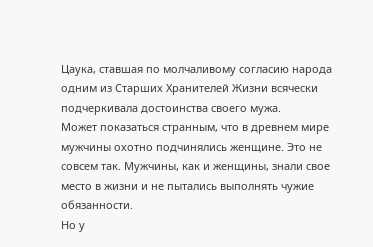Цаука, ставшая по молчаливому согласию народа одним из Старших Хранителей Жизни всячески подчеркивала достоинства своего мужа.
Может показаться странным, что в древнем мире мужчины охотно подчинялись женщине. Это не совсем так. Мужчины, как и женщины, знали свое место в жизни и не пытались выполнять чужие обязанности.
Но у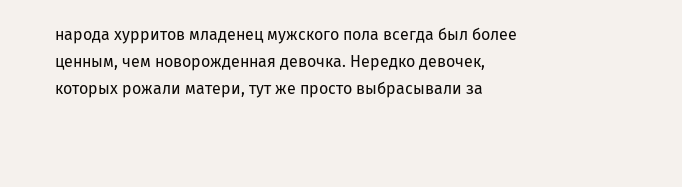народа хурритов младенец мужского пола всегда был более ценным, чем новорожденная девочка. Нередко девочек, которых рожали матери, тут же просто выбрасывали за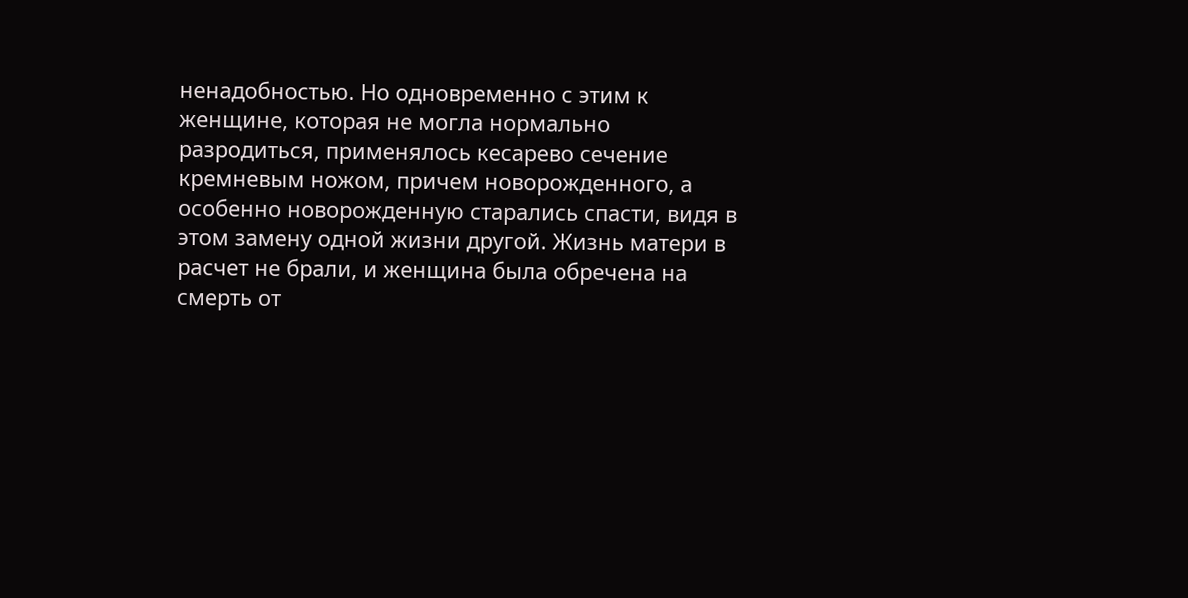ненадобностью. Но одновременно с этим к женщине, которая не могла нормально разродиться, применялось кесарево сечение кремневым ножом, причем новорожденного, а особенно новорожденную старались спасти, видя в этом замену одной жизни другой. Жизнь матери в расчет не брали, и женщина была обречена на смерть от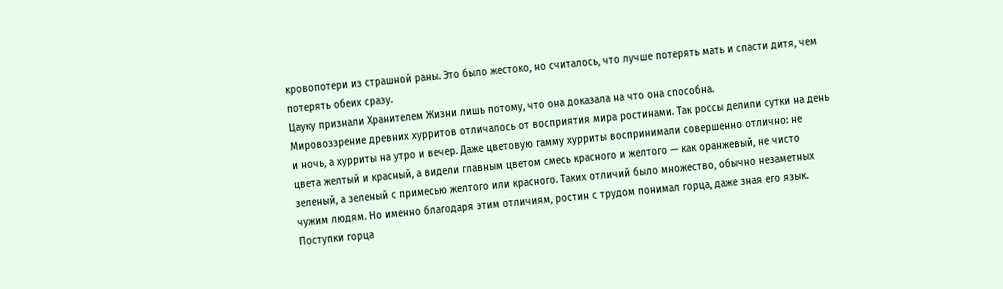кровопотери из страшной раны. Это было жестоко, но считалось, что лучше потерять мать и спасти дитя, чем потерять обеих сразу.
Цауку признали Хранителем Жизни лишь потому, что она доказала на что она способна.
Мировоззрение древних хурритов отличалось от восприятия мира ростинами. Так россы делили сутки на день и ночь, а хурриты на утро и вечер. Даже цветовую гамму хурриты воспринимали совершенно отлично: не цвета желтый и красный, а видели главным цветом смесь красного и желтого — как оранжевый, не чисто зеленый, а зеленый с примесью желтого или красного. Таких отличий было множество, обычно незаметных чужим людям. Но именно благодаря этим отличиям, ростин с трудом понимал горца, даже зная его язык. Поступки горца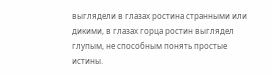выглядели в глазах ростина странными или дикими, в глазах горца ростин выглядел глупым, не способным понять простые истины.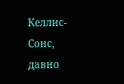Келлис-Сонс, давно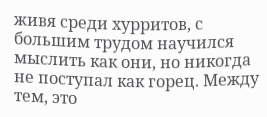живя среди хурритов, с большим трудом научился мыслить как они, но никогда не поступал как горец. Между тем, это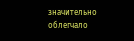значительно облегчало